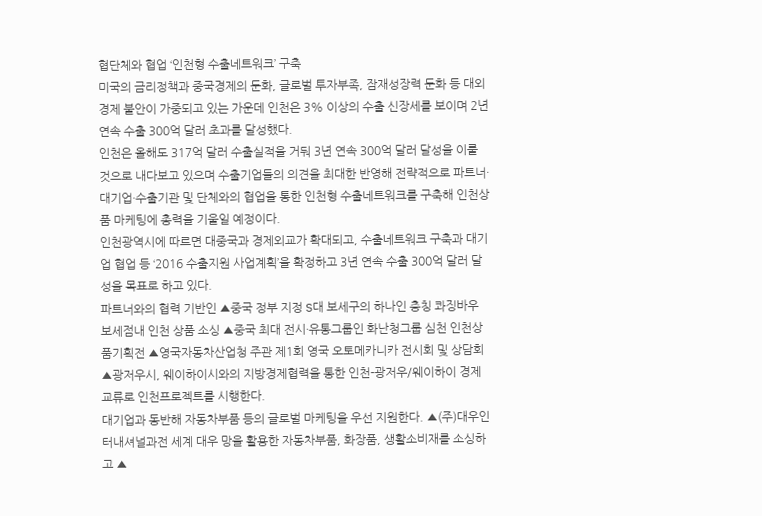협단체와 협업 ‘인천형 수출네트워크’ 구축
미국의 금리정책과 중국경제의 둔화, 글로벌 투자부족, 잠재성장력 둔화 등 대외 경제 불안이 가중되고 있는 가운데 인천은 3% 이상의 수출 신장세를 보이며 2년 연속 수출 300억 달러 초과를 달성했다.
인천은 올해도 317억 달러 수출실적을 거둬 3년 연속 300억 달러 달성을 이룰 것으로 내다보고 있으며 수출기업들의 의견을 최대한 반영해 전략적으로 파트너·대기업·수출기관 및 단체와의 협업을 통한 인천형 수출네트워크를 구축해 인천상품 마케팅에 총력을 기울일 예정이다.
인천광역시에 따르면 대중국과 경제외교가 확대되고, 수출네트워크 구축과 대기업 협업 등 ‘2016 수출지원 사업계획’을 확정하고 3년 연속 수출 300억 달러 달성을 목표로 하고 있다.
파트너와의 협력 기반인 ▲중국 정부 지정 S대 보세구의 하나인 충칭 콰징바우 보세점내 인천 상품 소싱 ▲중국 최대 전시·유통그룹인 화난청그룹 심천 인천상품기획전 ▲영국자동차산업청 주관 제1회 영국 오토메카니카 전시회 및 상담회 ▲광저우시, 웨이하이시와의 지방경제협력을 통한 인천-광저우/웨이하이 경제교류로 인천프로젝트를 시행한다.
대기업과 동반해 자동차부품 등의 글로벌 마케팅을 우선 지원한다. ▲(주)대우인터내셔널과전 세계 대우 망을 활용한 자동차부품, 화장품, 생활소비재를 소싱하고 ▲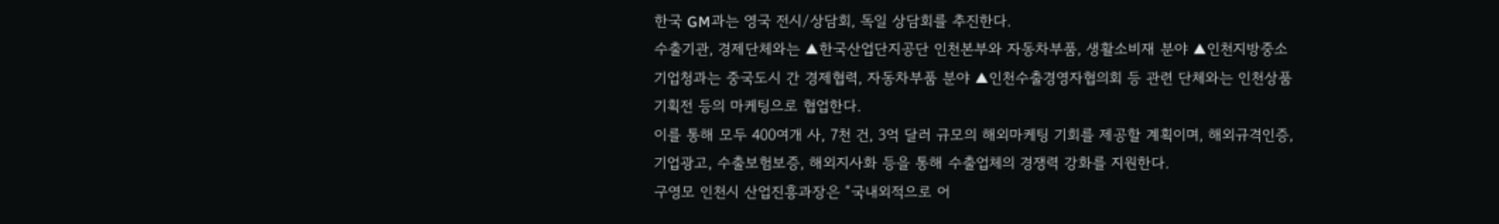한국 GM과는 영국 전시/상담회, 독일 상담회를 추진한다.
수출기관, 경제단체와는 ▲한국산업단지공단 인천본부와 자동차부품, 생활소비재 분야 ▲인천지방중소기업청과는 중국도시 간 경제협력, 자동차부품 분야 ▲인천수출경영자협의회 등 관련 단체와는 인천상품 기획전 등의 마케팅으로 협업한다.
이를 통해 모두 400여개 사, 7천 건, 3억 달러 규모의 해외마케팅 기회를 제공할 계획이며, 해외규격인증, 기업광고, 수출보험보증, 해외지사화 등을 통해 수출업체의 경쟁력 강화를 지원한다.
구영모 인천시 산업진흥과장은 “국내외적으로 어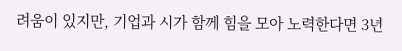려움이 있지만, 기업과 시가 함께 힘을 모아 노력한다면 3년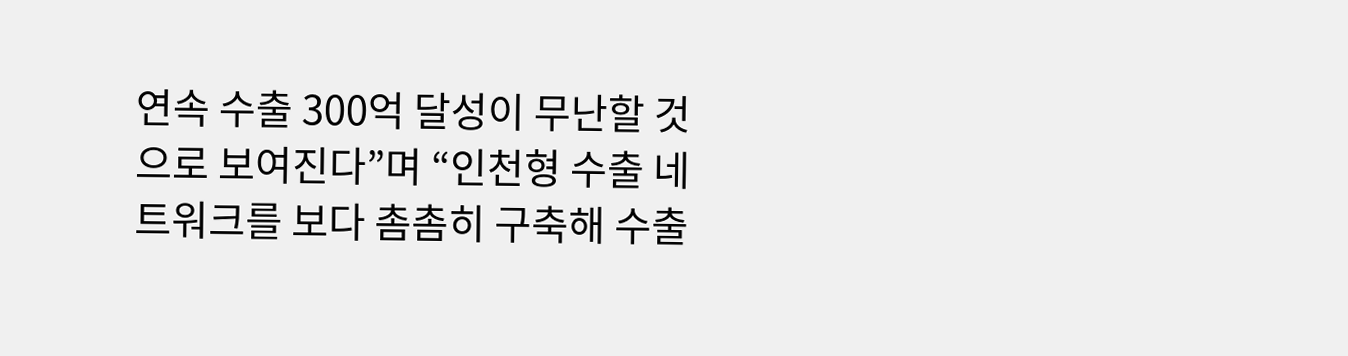연속 수출 300억 달성이 무난할 것으로 보여진다”며 “인천형 수출 네트워크를 보다 촘촘히 구축해 수출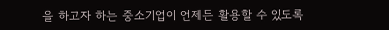을 하고자 하는 중소기업이 언제든 활용할 수 있도록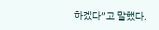하겠다”고 말했다.